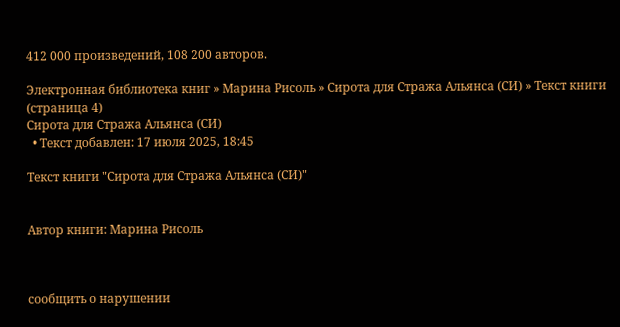412 000 произведений, 108 200 авторов.

Электронная библиотека книг » Марина Рисоль » Сирота для Стража Альянса (СИ) » Текст книги (страница 4)
Сирота для Стража Альянса (СИ)
  • Текст добавлен: 17 июля 2025, 18:45

Текст книги "Сирота для Стража Альянса (СИ)"


Автор книги: Марина Рисоль



сообщить о нарушении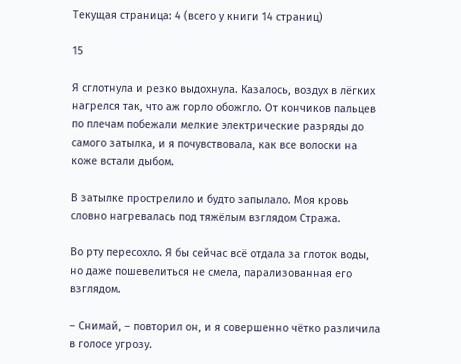Текущая страница: 4 (всего у книги 14 страниц)

15

Я сглотнула и резко выдохнула. Казалось, воздух в лёгких нагрелся так, что аж горло обожгло. От кончиков пальцев по плечам побежали мелкие электрические разряды до самого затылка, и я почувствовала, как все волоски на коже встали дыбом.

В затылке прострелило и будто запылало. Моя кровь словно нагревалась под тяжёлым взглядом Стража.

Во рту пересохло. Я бы сейчас всё отдала за глоток воды, но даже пошевелиться не смела, парализованная его взглядом.

– Снимай, – повторил он, и я совершенно чётко различила в голосе угрозу.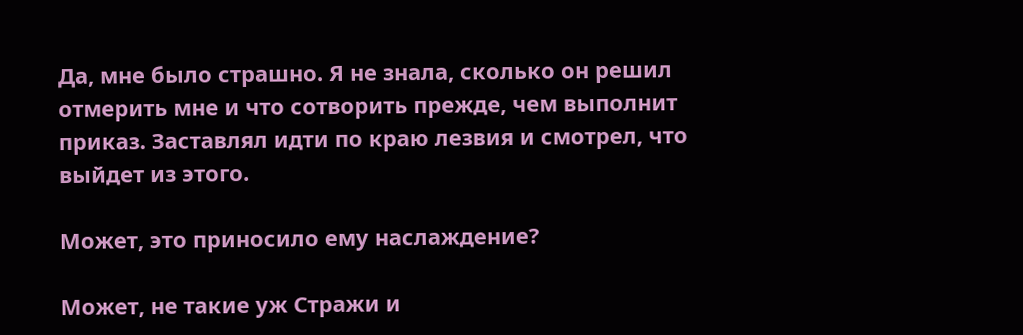Да, мне было страшно. Я не знала, сколько он решил отмерить мне и что сотворить прежде, чем выполнит приказ. Заставлял идти по краю лезвия и смотрел, что выйдет из этого.

Может, это приносило ему наслаждение?

Может, не такие уж Стражи и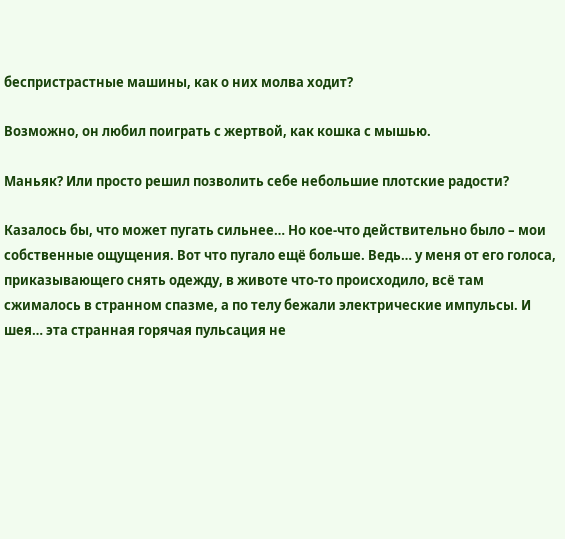беспристрастные машины, как о них молва ходит?

Возможно, он любил поиграть с жертвой, как кошка с мышью.

Маньяк? Или просто решил позволить себе небольшие плотские радости?

Казалось бы, что может пугать сильнее… Но кое-что действительно было – мои собственные ощущения. Вот что пугало ещё больше. Ведь… у меня от его голоса, приказывающего снять одежду, в животе что-то происходило, всё там сжималось в странном спазме, а по телу бежали электрические импульсы. И шея… эта странная горячая пульсация не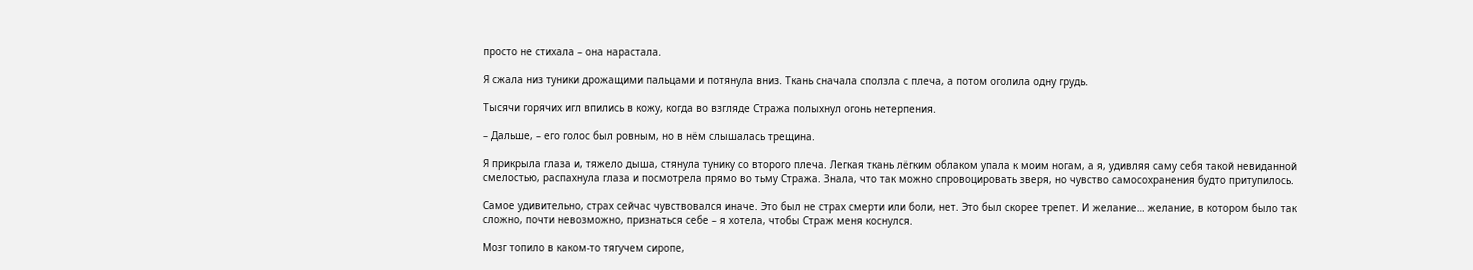просто не стихала – она нарастала.

Я сжала низ туники дрожащими пальцами и потянула вниз. Ткань сначала сползла с плеча, а потом оголила одну грудь.

Тысячи горячих игл впились в кожу, когда во взгляде Стража полыхнул огонь нетерпения.

– Дальше, – его голос был ровным, но в нём слышалась трещина.

Я прикрыла глаза и, тяжело дыша, стянула тунику со второго плеча. Легкая ткань лёгким облаком упала к моим ногам, а я, удивляя саму себя такой невиданной смелостью, распахнула глаза и посмотрела прямо во тьму Стража. Знала, что так можно спровоцировать зверя, но чувство самосохранения будто притупилось.

Самое удивительно, страх сейчас чувствовался иначе. Это был не страх смерти или боли, нет. Это был скорее трепет. И желание… желание, в котором было так сложно, почти невозможно, признаться себе – я хотела, чтобы Страж меня коснулся.

Мозг топило в каком-то тягучем сиропе,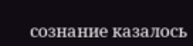сознание казалось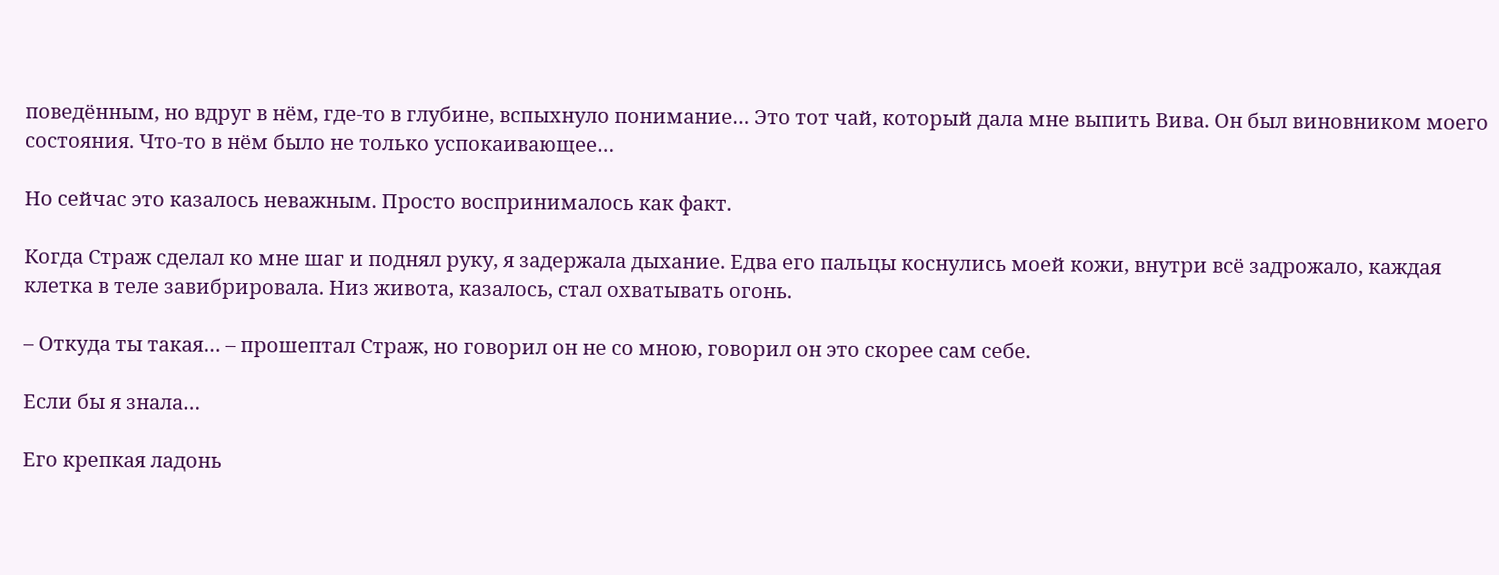поведённым, но вдруг в нём, где-то в глубине, вспыхнуло понимание… Это тот чай, который дала мне выпить Вива. Он был виновником моего состояния. Что-то в нём было не только успокаивающее…

Но сейчас это казалось неважным. Просто воспринималось как факт.

Когда Страж сделал ко мне шаг и поднял руку, я задержала дыхание. Едва его пальцы коснулись моей кожи, внутри всё задрожало, каждая клетка в теле завибрировала. Низ живота, казалось, стал охватывать огонь.

– Откуда ты такая… – прошептал Страж, но говорил он не со мною, говорил он это скорее сам себе.

Если бы я знала…

Его крепкая ладонь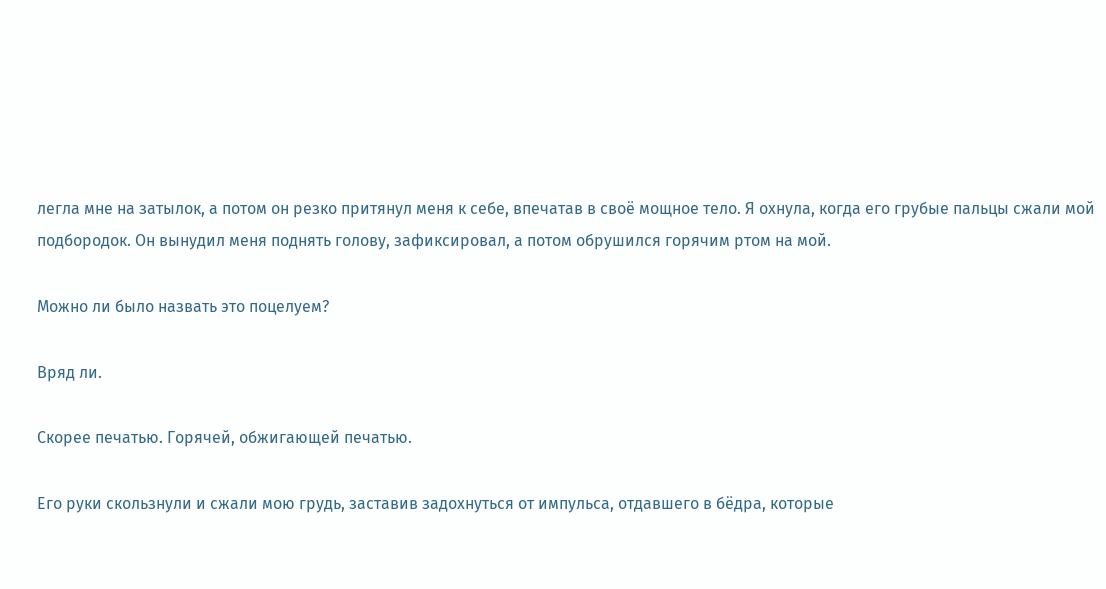легла мне на затылок, а потом он резко притянул меня к себе, впечатав в своё мощное тело. Я охнула, когда его грубые пальцы сжали мой подбородок. Он вынудил меня поднять голову, зафиксировал, а потом обрушился горячим ртом на мой.

Можно ли было назвать это поцелуем?

Вряд ли.

Скорее печатью. Горячей, обжигающей печатью.

Его руки скользнули и сжали мою грудь, заставив задохнуться от импульса, отдавшего в бёдра, которые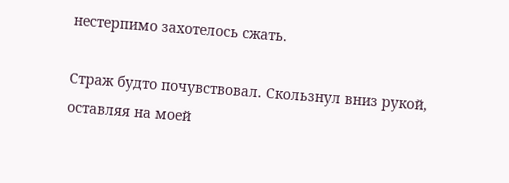нестерпимо захотелось сжать.

Страж будто почувствовал. Скользнул вниз рукой, оставляя на моей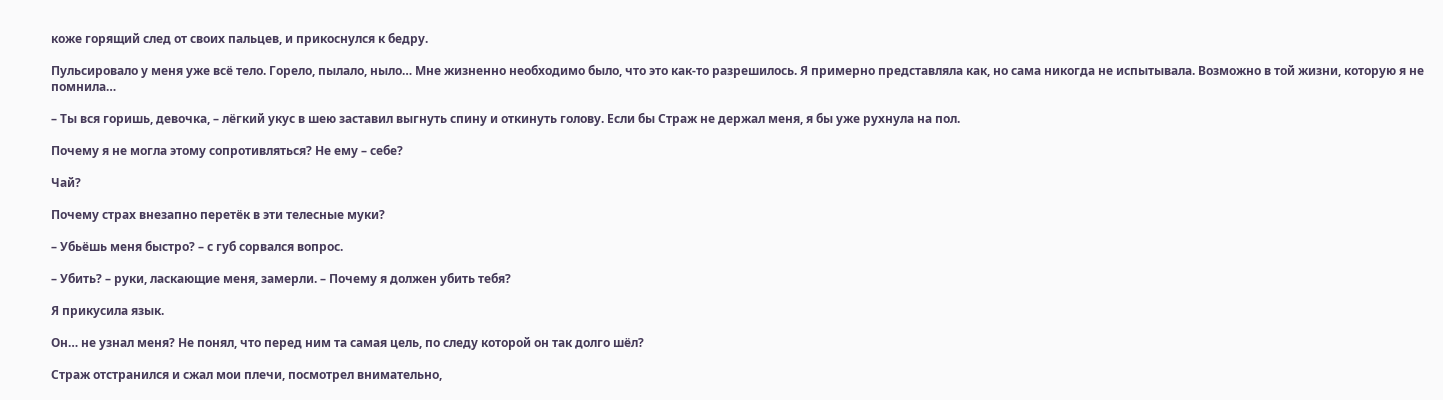коже горящий след от своих пальцев, и прикоснулся к бедру.

Пульсировало у меня уже всё тело. Горело, пылало, ныло… Мне жизненно необходимо было, что это как-то разрешилось. Я примерно представляла как, но сама никогда не испытывала. Возможно в той жизни, которую я не помнила…

– Ты вся горишь, девочка, – лёгкий укус в шею заставил выгнуть спину и откинуть голову. Если бы Страж не держал меня, я бы уже рухнула на пол.

Почему я не могла этому сопротивляться? Не ему – себе?

Чай?

Почему страх внезапно перетёк в эти телесные муки?

– Убьёшь меня быстро? – с губ сорвался вопрос.

– Убить? – руки, ласкающие меня, замерли. – Почему я должен убить тебя?

Я прикусила язык.

Он… не узнал меня? Не понял, что перед ним та самая цель, по следу которой он так долго шёл?

Страж отстранился и сжал мои плечи, посмотрел внимательно,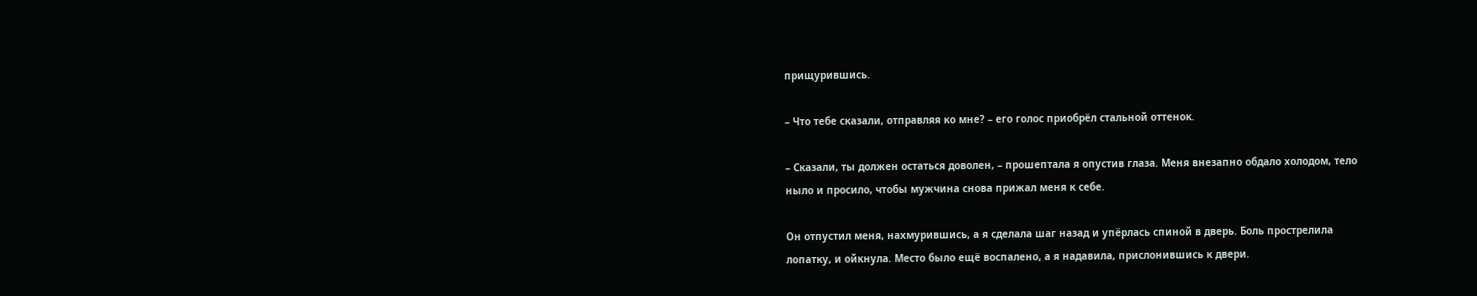прищурившись.

– Что тебе сказали, отправляя ко мне? – его голос приобрёл стальной оттенок.

– Сказали, ты должен остаться доволен, – прошептала я опустив глаза. Меня внезапно обдало холодом, тело ныло и просило, чтобы мужчина снова прижал меня к себе.

Он отпустил меня, нахмурившись, а я сделала шаг назад и упёрлась спиной в дверь. Боль прострелила лопатку, и ойкнула. Место было ещё воспалено, а я надавила, прислонившись к двери.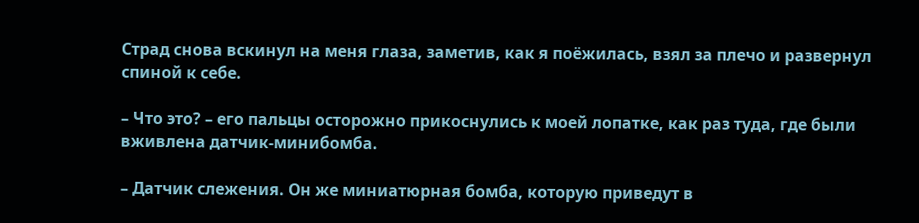Страд снова вскинул на меня глаза, заметив, как я поёжилась, взял за плечо и развернул спиной к себе.

– Что это? – его пальцы осторожно прикоснулись к моей лопатке, как раз туда, где были вживлена датчик-минибомба.

– Датчик слежения. Он же миниатюрная бомба, которую приведут в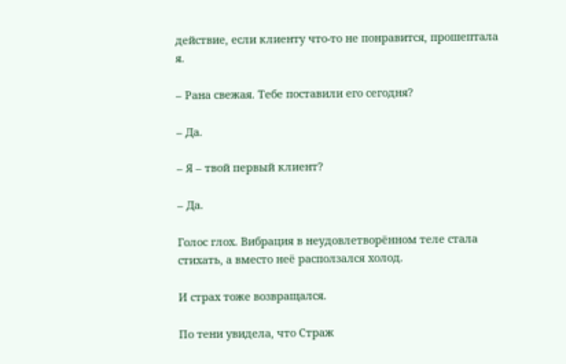действие, если клиенту что-то не понравится, прошептала я.

– Рана свежая. Тебе поставили его сегодня?

– Да.

– Я – твой первый клиент?

– Да.

Голос глох. Вибрация в неудовлетворённом теле стала стихать, а вместо неё расползался холод.

И страх тоже возвращался.

По тени увидела, что Страж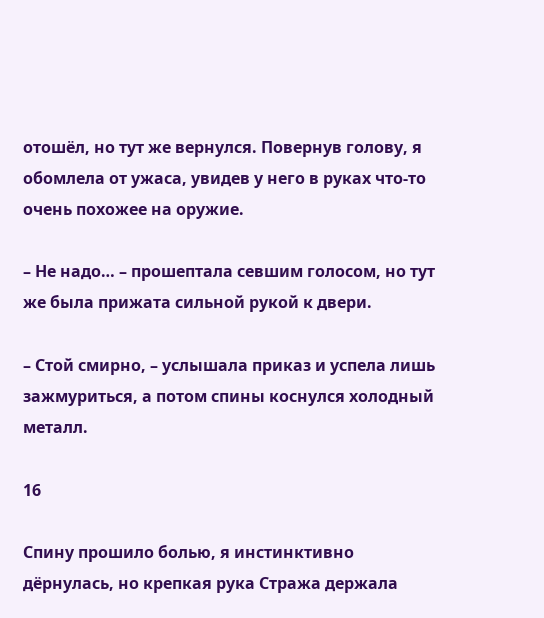отошёл, но тут же вернулся. Повернув голову, я обомлела от ужаса, увидев у него в руках что-то очень похожее на оружие.

– Не надо… – прошептала севшим голосом, но тут же была прижата сильной рукой к двери.

– Стой смирно, – услышала приказ и успела лишь зажмуриться, а потом спины коснулся холодный металл.

16

Спину прошило болью, я инстинктивно дёрнулась, но крепкая рука Стража держала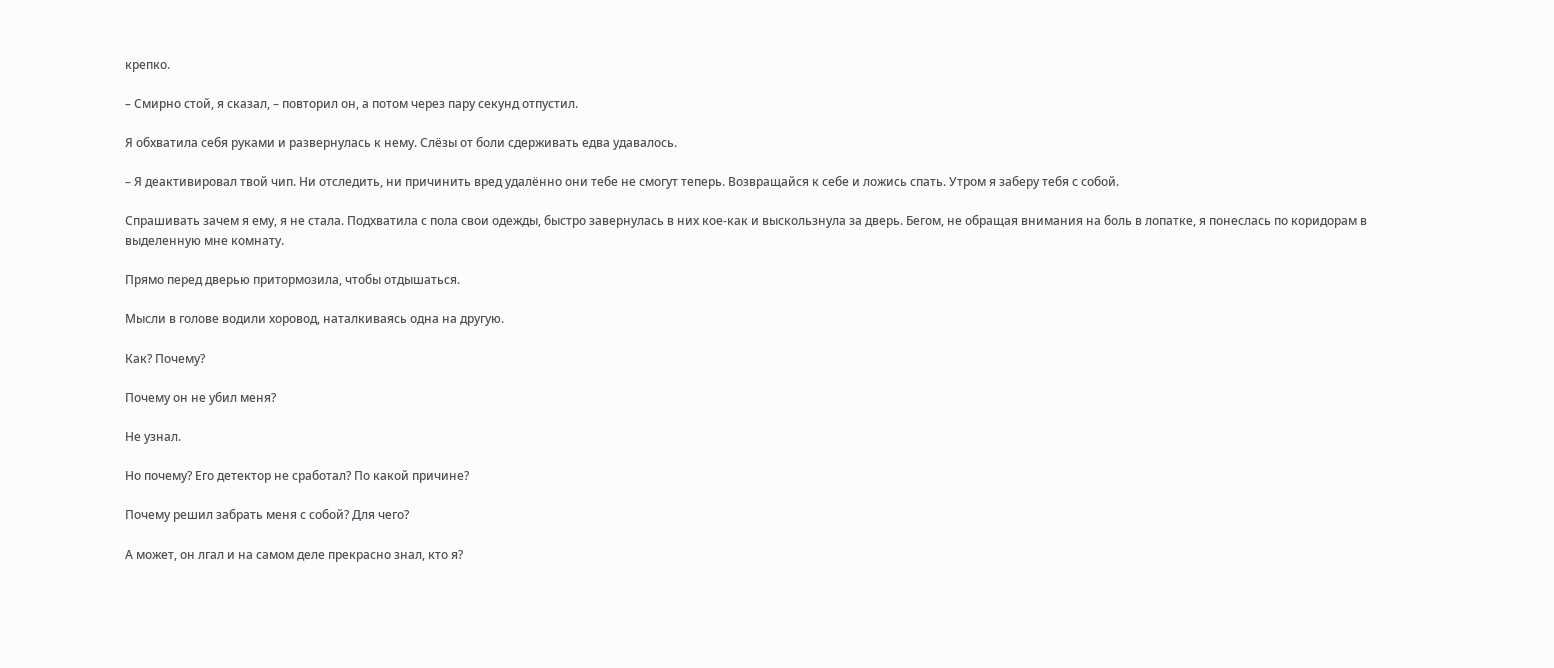крепко.

– Смирно стой, я сказал, – повторил он, а потом через пару секунд отпустил.

Я обхватила себя руками и развернулась к нему. Слёзы от боли сдерживать едва удавалось.

– Я деактивировал твой чип. Ни отследить, ни причинить вред удалённо они тебе не смогут теперь. Возвращайся к себе и ложись спать. Утром я заберу тебя с собой.

Спрашивать зачем я ему, я не стала. Подхватила с пола свои одежды, быстро завернулась в них кое-как и выскользнула за дверь. Бегом, не обращая внимания на боль в лопатке, я понеслась по коридорам в выделенную мне комнату.

Прямо перед дверью притормозила, чтобы отдышаться.

Мысли в голове водили хоровод, наталкиваясь одна на другую.

Как? Почему?

Почему он не убил меня?

Не узнал.

Но почему? Его детектор не сработал? По какой причине?

Почему решил забрать меня с собой? Для чего?

А может, он лгал и на самом деле прекрасно знал, кто я?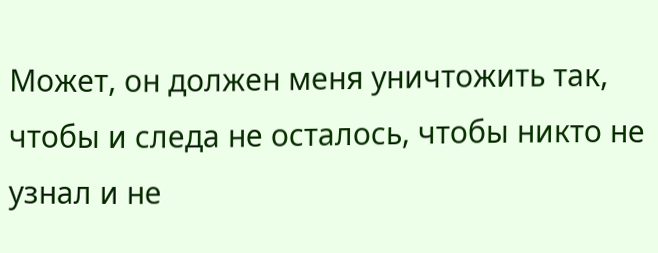Может, он должен меня уничтожить так, чтобы и следа не осталось, чтобы никто не узнал и не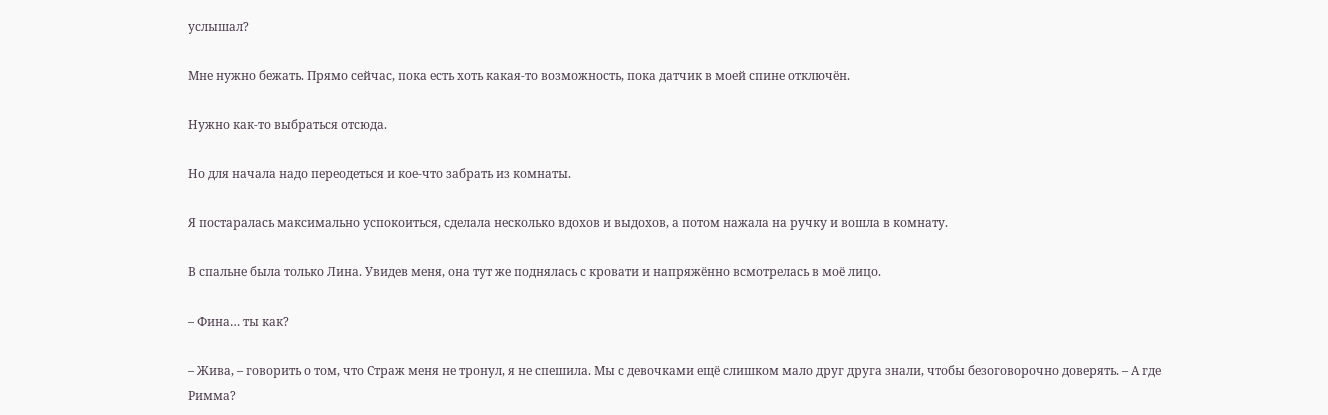услышал?

Мне нужно бежать. Прямо сейчас, пока есть хоть какая-то возможность, пока датчик в моей спине отключён.

Нужно как-то выбраться отсюда.

Но для начала надо переодеться и кое-что забрать из комнаты.

Я постаралась максимально успокоиться, сделала несколько вдохов и выдохов, а потом нажала на ручку и вошла в комнату.

В спальне была только Лина. Увидев меня, она тут же поднялась с кровати и напряжённо всмотрелась в моё лицо.

– Фина… ты как?

– Жива, – говорить о том, что Страж меня не тронул, я не спешила. Мы с девочками ещё слишком мало друг друга знали, чтобы безоговорочно доверять. – А где Римма?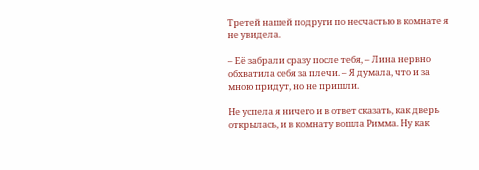Третей нашей подруги по несчастью в комнате я не увидела.

– Её забрали сразу после тебя, – Лина нервно обхватила себя за плечи. – Я думала, что и за мною придут, но не пришли.

Не успела я ничего и в ответ сказать, как дверь открылась, и в комнату вошла Римма. Ну как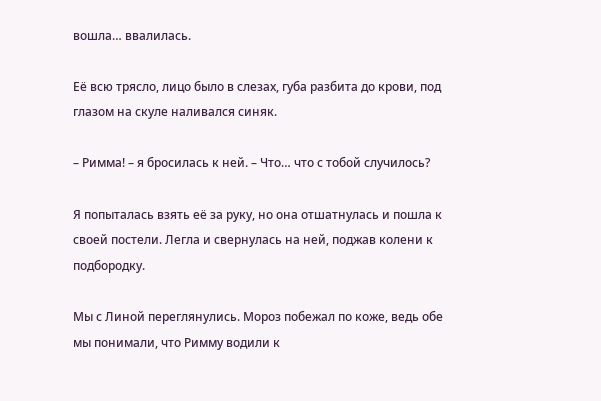вошла… ввалилась.

Её всю трясло, лицо было в слезах, губа разбита до крови, под глазом на скуле наливался синяк.

– Римма! – я бросилась к ней. – Что… что с тобой случилось?

Я попыталась взять её за руку, но она отшатнулась и пошла к своей постели. Легла и свернулась на ней, поджав колени к подбородку.

Мы с Линой переглянулись. Мороз побежал по коже, ведь обе мы понимали, что Римму водили к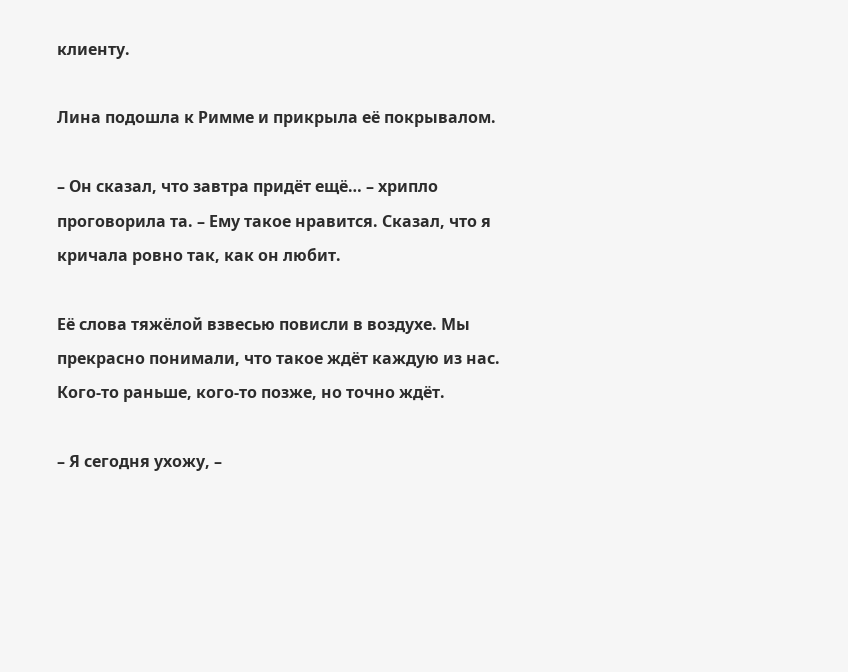клиенту.

Лина подошла к Римме и прикрыла её покрывалом.

– Он сказал, что завтра придёт ещё… – хрипло проговорила та. – Ему такое нравится. Сказал, что я кричала ровно так, как он любит.

Её слова тяжёлой взвесью повисли в воздухе. Мы прекрасно понимали, что такое ждёт каждую из нас. Кого-то раньше, кого-то позже, но точно ждёт.

– Я сегодня ухожу, –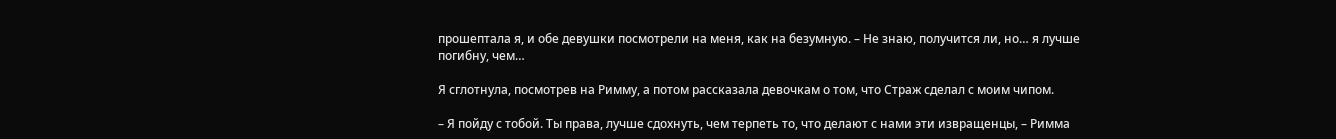прошептала я, и обе девушки посмотрели на меня, как на безумную. – Не знаю, получится ли, но… я лучше погибну, чем…

Я сглотнула, посмотрев на Римму, а потом рассказала девочкам о том, что Страж сделал с моим чипом.

– Я пойду с тобой. Ты права, лучше сдохнуть, чем терпеть то, что делают с нами эти извращенцы, – Римма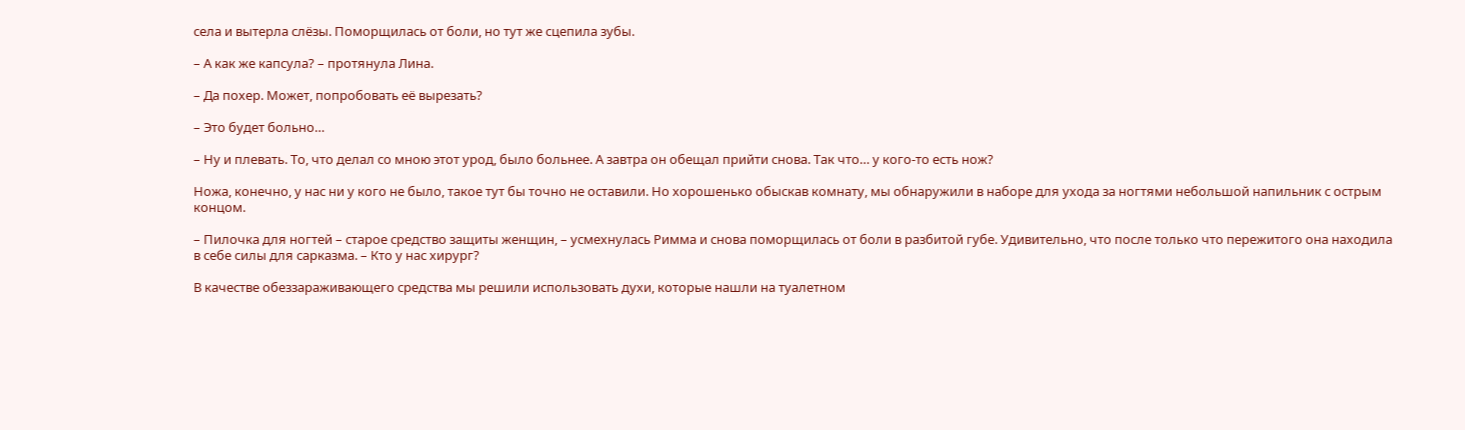села и вытерла слёзы. Поморщилась от боли, но тут же сцепила зубы.

– А как же капсула? – протянула Лина.

– Да похер. Может, попробовать её вырезать?

– Это будет больно…

– Ну и плевать. То, что делал со мною этот урод, было больнее. А завтра он обещал прийти снова. Так что… у кого-то есть нож?

Ножа, конечно, у нас ни у кого не было, такое тут бы точно не оставили. Но хорошенько обыскав комнату, мы обнаружили в наборе для ухода за ногтями небольшой напильник с острым концом.

– Пилочка для ногтей – старое средство защиты женщин, – усмехнулась Римма и снова поморщилась от боли в разбитой губе. Удивительно, что после только что пережитого она находила в себе силы для сарказма. – Кто у нас хирург?

В качестве обеззараживающего средства мы решили использовать духи, которые нашли на туалетном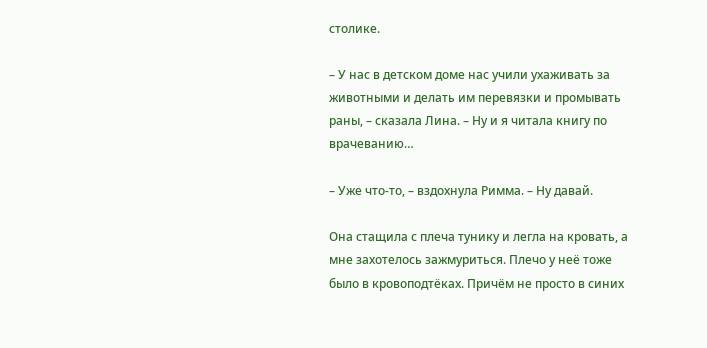столике.

– У нас в детском доме нас учили ухаживать за животными и делать им перевязки и промывать раны, – сказала Лина. – Ну и я читала книгу по врачеванию…

– Уже что-то, – вздохнула Римма. – Ну давай.

Она стащила с плеча тунику и легла на кровать, а мне захотелось зажмуриться. Плечо у неё тоже было в кровоподтёках. Причём не просто в синих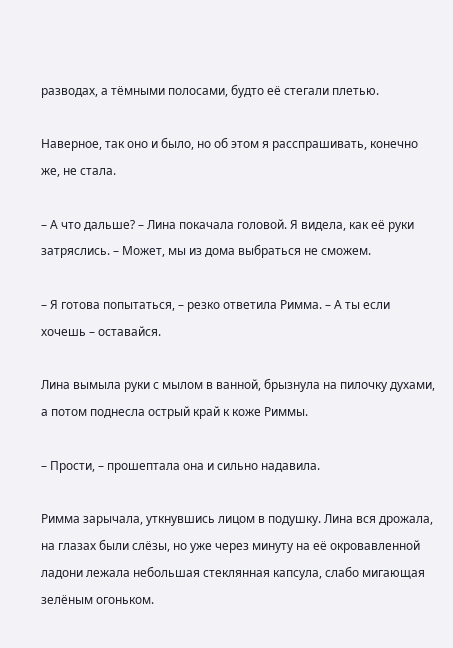разводах, а тёмными полосами, будто её стегали плетью.

Наверное, так оно и было, но об этом я расспрашивать, конечно же, не стала.

– А что дальше? – Лина покачала головой. Я видела, как её руки затряслись. – Может, мы из дома выбраться не сможем.

– Я готова попытаться, – резко ответила Римма. – А ты если хочешь – оставайся.

Лина вымыла руки с мылом в ванной, брызнула на пилочку духами, а потом поднесла острый край к коже Риммы.

– Прости, – прошептала она и сильно надавила.

Римма зарычала, уткнувшись лицом в подушку. Лина вся дрожала, на глазах были слёзы, но уже через минуту на её окровавленной ладони лежала небольшая стеклянная капсула, слабо мигающая зелёным огоньком.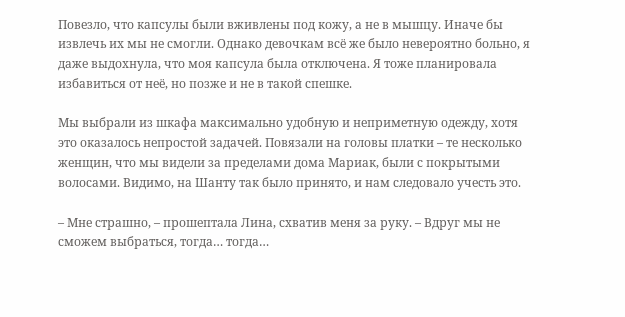Повезло, что капсулы были вживлены под кожу, а не в мышцу. Иначе бы извлечь их мы не смогли. Однако девочкам всё же было невероятно больно, я даже выдохнула, что моя капсула была отключена. Я тоже планировала избавиться от неё, но позже и не в такой спешке.

Мы выбрали из шкафа максимально удобную и неприметную одежду, хотя это оказалось непростой задачей. Повязали на головы платки – те несколько женщин, что мы видели за пределами дома Мариак, были с покрытыми волосами. Видимо, на Шанту так было принято, и нам следовало учесть это.

– Мне страшно, – прошептала Лина, схватив меня за руку. – Вдруг мы не сможем выбраться, тогда… тогда…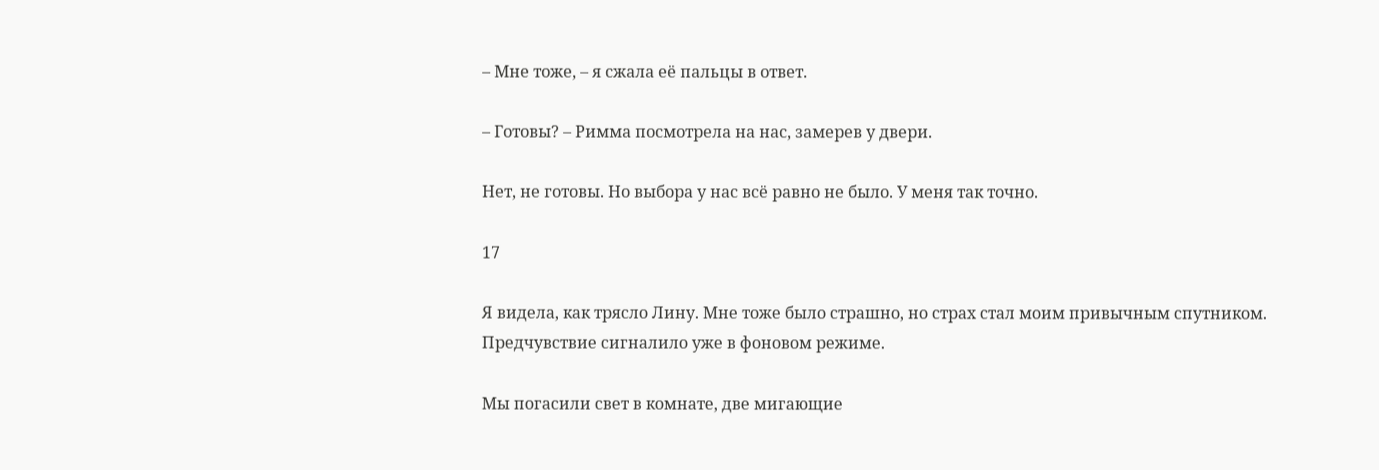– Мне тоже, – я сжала её пальцы в ответ.

– Готовы? – Римма посмотрела на нас, замерев у двери.

Нет, не готовы. Но выбора у нас всё равно не было. У меня так точно.

17

Я видела, как трясло Лину. Мне тоже было страшно, но страх стал моим привычным спутником. Предчувствие сигналило уже в фоновом режиме.

Мы погасили свет в комнате, две мигающие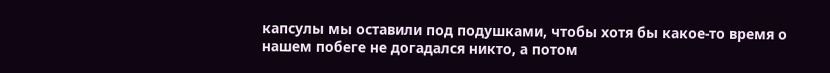капсулы мы оставили под подушками, чтобы хотя бы какое-то время о нашем побеге не догадался никто, а потом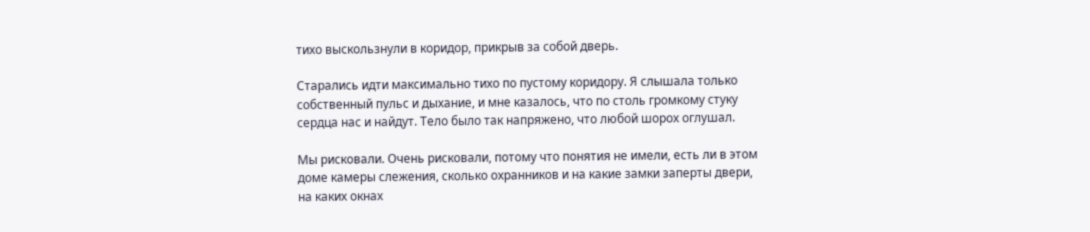тихо выскользнули в коридор, прикрыв за собой дверь.

Старались идти максимально тихо по пустому коридору. Я слышала только собственный пульс и дыхание, и мне казалось, что по столь громкому стуку сердца нас и найдут. Тело было так напряжено, что любой шорох оглушал.

Мы рисковали. Очень рисковали, потому что понятия не имели, есть ли в этом доме камеры слежения, сколько охранников и на какие замки заперты двери, на каких окнах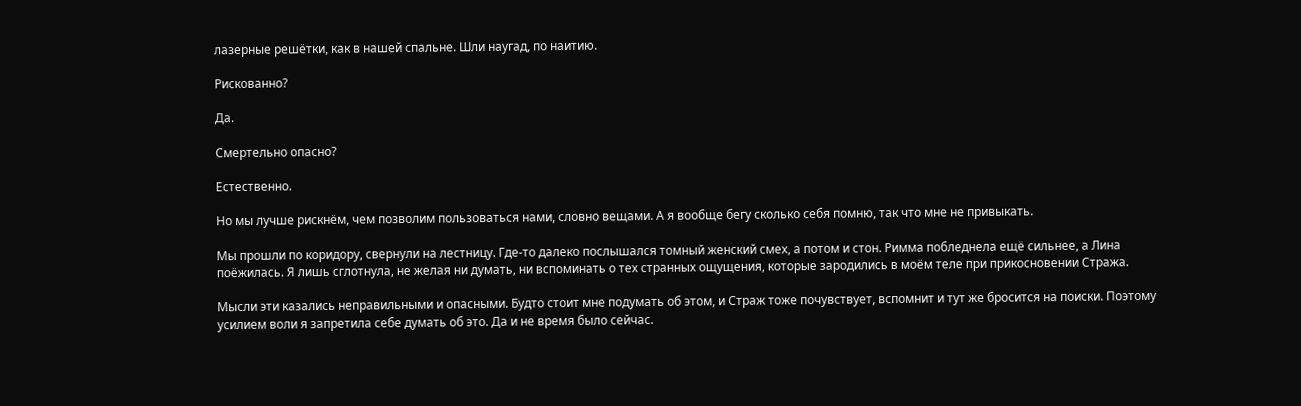лазерные решётки, как в нашей спальне. Шли наугад, по наитию.

Рискованно?

Да.

Смертельно опасно?

Естественно.

Но мы лучше рискнём, чем позволим пользоваться нами, словно вещами. А я вообще бегу сколько себя помню, так что мне не привыкать.

Мы прошли по коридору, свернули на лестницу. Где-то далеко послышался томный женский смех, а потом и стон. Римма побледнела ещё сильнее, а Лина поёжилась. Я лишь сглотнула, не желая ни думать, ни вспоминать о тех странных ощущения, которые зародились в моём теле при прикосновении Стража.

Мысли эти казались неправильными и опасными. Будто стоит мне подумать об этом, и Страж тоже почувствует, вспомнит и тут же бросится на поиски. Поэтому усилием воли я запретила себе думать об это. Да и не время было сейчас.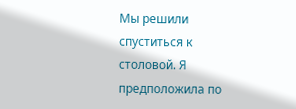Мы решили спуститься к столовой. Я предположила по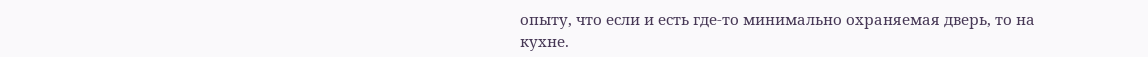опыту, что если и есть где-то минимально охраняемая дверь, то на кухне.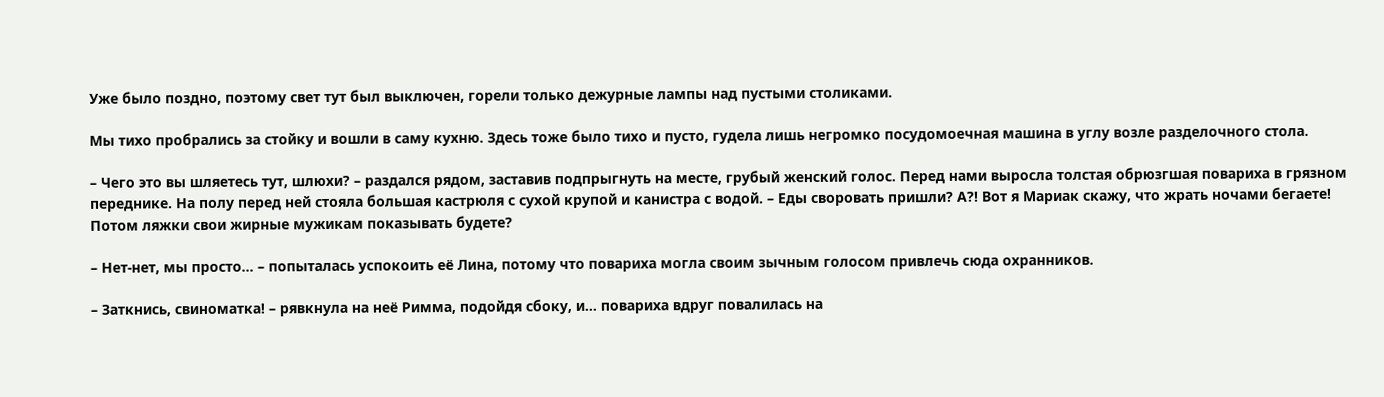Уже было поздно, поэтому свет тут был выключен, горели только дежурные лампы над пустыми столиками.

Мы тихо пробрались за стойку и вошли в саму кухню. Здесь тоже было тихо и пусто, гудела лишь негромко посудомоечная машина в углу возле разделочного стола.

– Чего это вы шляетесь тут, шлюхи? – раздался рядом, заставив подпрыгнуть на месте, грубый женский голос. Перед нами выросла толстая обрюзгшая повариха в грязном переднике. На полу перед ней стояла большая кастрюля с сухой крупой и канистра с водой. – Еды своровать пришли? А?! Вот я Мариак скажу, что жрать ночами бегаете! Потом ляжки свои жирные мужикам показывать будете?

– Нет-нет, мы просто… – попыталась успокоить её Лина, потому что повариха могла своим зычным голосом привлечь сюда охранников.

– Заткнись, свиноматка! – рявкнула на неё Римма, подойдя сбоку, и… повариха вдруг повалилась на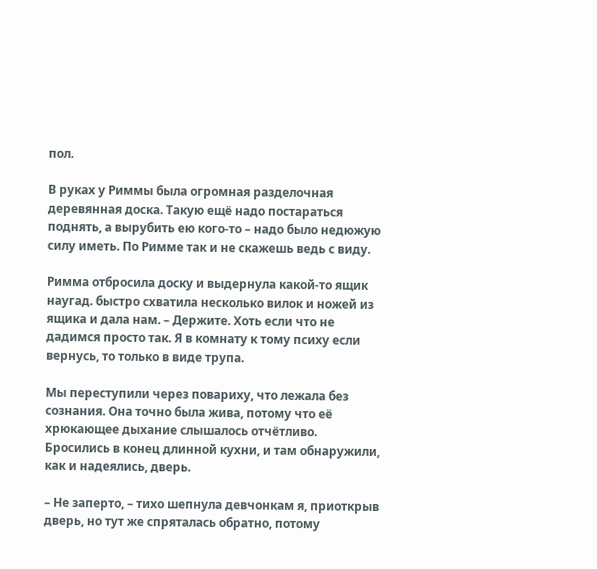пол.

В руках у Риммы была огромная разделочная деревянная доска. Такую ещё надо постараться поднять, а вырубить ею кого-то – надо было недюжую силу иметь. По Римме так и не скажешь ведь с виду.

Римма отбросила доску и выдернула какой-то ящик наугад. быстро схватила несколько вилок и ножей из ящика и дала нам. – Держите. Хоть если что не дадимся просто так. Я в комнату к тому психу если вернусь, то только в виде трупа.

Мы переступили через повариху, что лежала без сознания. Она точно была жива, потому что её хрюкающее дыхание слышалось отчётливо. Бросились в конец длинной кухни, и там обнаружили, как и надеялись, дверь.

– Не заперто, – тихо шепнула девчонкам я, приоткрыв дверь, но тут же спряталась обратно, потому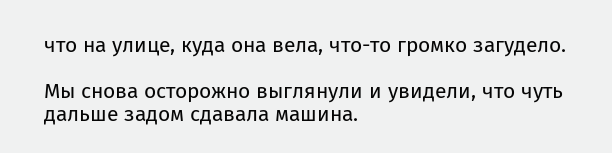что на улице, куда она вела, что-то громко загудело.

Мы снова осторожно выглянули и увидели, что чуть дальше задом сдавала машина.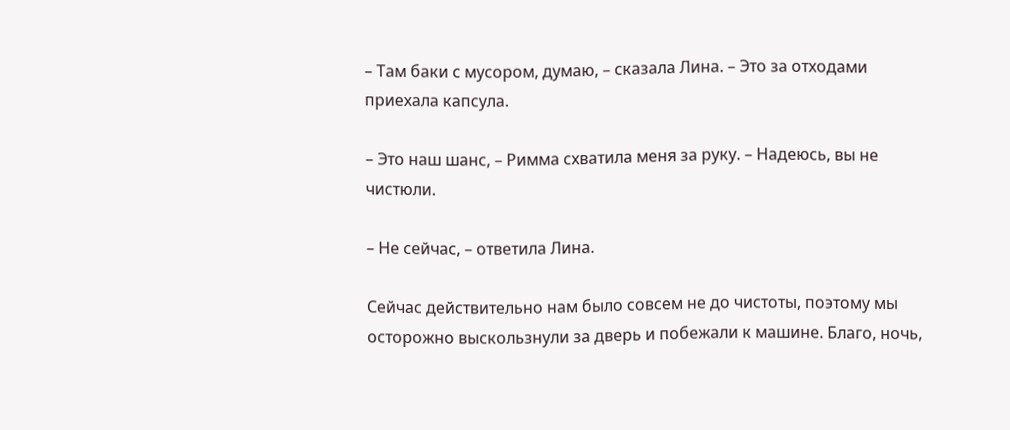– Там баки с мусором, думаю, – сказала Лина. – Это за отходами приехала капсула.

– Это наш шанс, – Римма схватила меня за руку. – Надеюсь, вы не чистюли.

– Не сейчас, – ответила Лина.

Сейчас действительно нам было совсем не до чистоты, поэтому мы осторожно выскользнули за дверь и побежали к машине. Благо, ночь,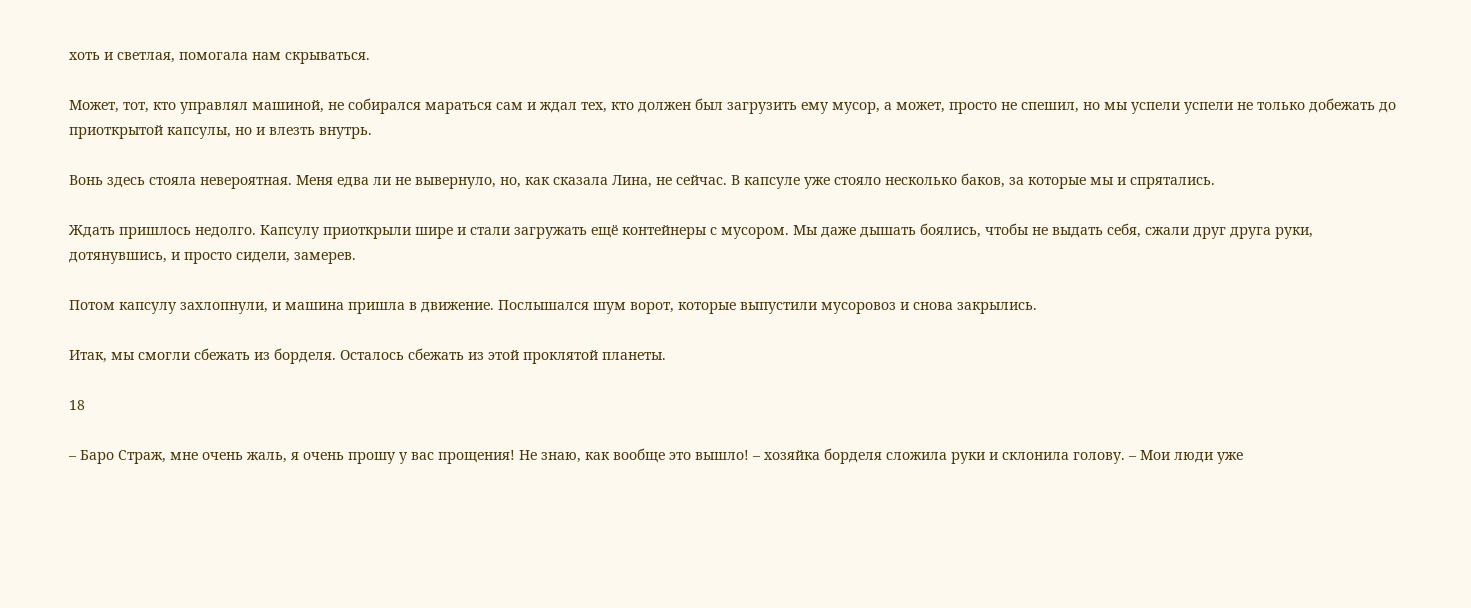хоть и светлая, помогала нам скрываться.

Может, тот, кто управлял машиной, не собирался мараться сам и ждал тех, кто должен был загрузить ему мусор, а может, просто не спешил, но мы успели успели не только добежать до приоткрытой капсулы, но и влезть внутрь.

Вонь здесь стояла невероятная. Меня едва ли не вывернуло, но, как сказала Лина, не сейчас. В капсуле уже стояло несколько баков, за которые мы и спрятались.

Ждать пришлось недолго. Капсулу приоткрыли шире и стали загружать ещё контейнеры с мусором. Мы даже дышать боялись, чтобы не выдать себя, сжали друг друга руки, дотянувшись, и просто сидели, замерев.

Потом капсулу захлопнули, и машина пришла в движение. Послышался шум ворот, которые выпустили мусоровоз и снова закрылись.

Итак, мы смогли сбежать из борделя. Осталось сбежать из этой проклятой планеты.

18

– Баро Страж, мне очень жаль, я очень прошу у вас прощения! Не знаю, как вообще это вышло! – хозяйка борделя сложила руки и склонила голову. – Мои люди уже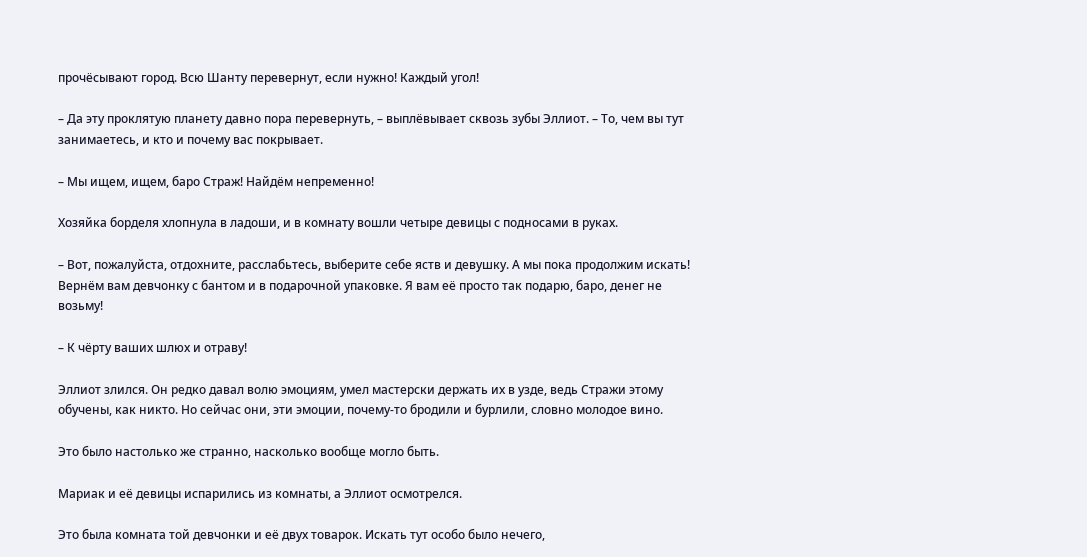прочёсывают город. Всю Шанту перевернут, если нужно! Каждый угол!

– Да эту проклятую планету давно пора перевернуть, – выплёвывает сквозь зубы Эллиот. – То, чем вы тут занимаетесь, и кто и почему вас покрывает.

– Мы ищем, ищем, баро Страж! Найдём непременно!

Хозяйка борделя хлопнула в ладоши, и в комнату вошли четыре девицы с подносами в руках.

– Вот, пожалуйста, отдохните, расслабьтесь, выберите себе яств и девушку. А мы пока продолжим искать! Вернём вам девчонку с бантом и в подарочной упаковке. Я вам её просто так подарю, баро, денег не возьму!

– К чёрту ваших шлюх и отраву!

Эллиот злился. Он редко давал волю эмоциям, умел мастерски держать их в узде, ведь Стражи этому обучены, как никто. Но сейчас они, эти эмоции, почему-то бродили и бурлили, словно молодое вино.

Это было настолько же странно, насколько вообще могло быть.

Мариак и её девицы испарились из комнаты, а Эллиот осмотрелся.

Это была комната той девчонки и её двух товарок. Искать тут особо было нечего,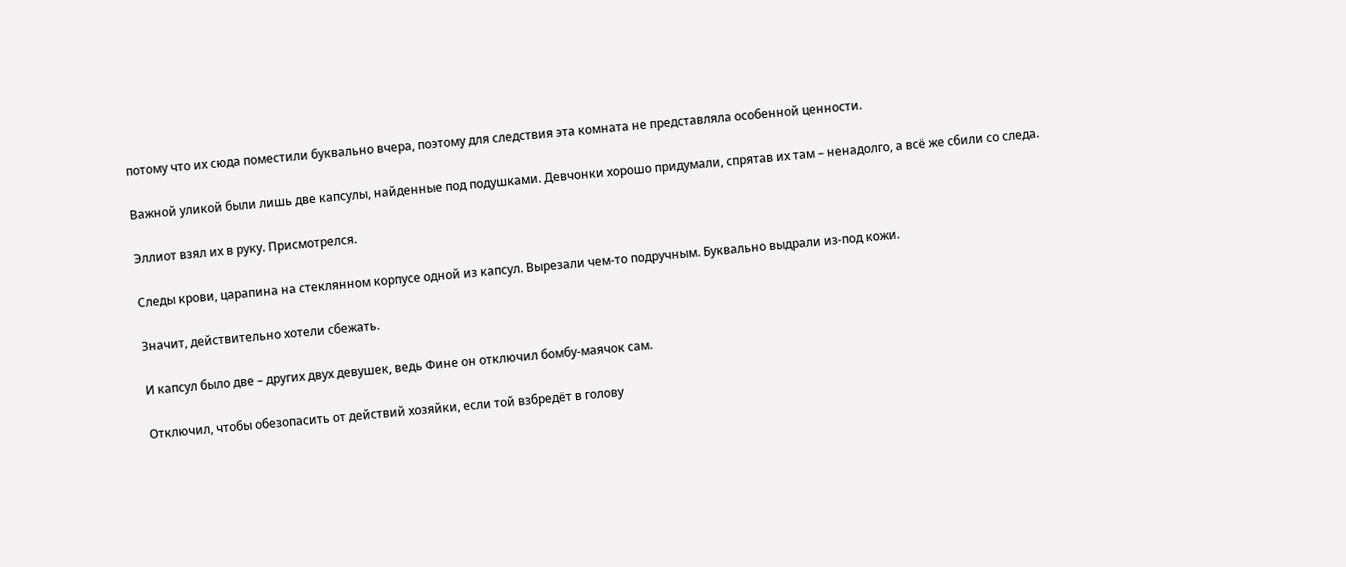потому что их сюда поместили буквально вчера, поэтому для следствия эта комната не представляла особенной ценности.

Важной уликой были лишь две капсулы, найденные под подушками. Девчонки хорошо придумали, спрятав их там – ненадолго, а всё же сбили со следа.

Эллиот взял их в руку. Присмотрелся.

Следы крови, царапина на стеклянном корпусе одной из капсул. Вырезали чем-то подручным. Буквально выдрали из-под кожи.

Значит, действительно хотели сбежать.

И капсул было две – других двух девушек, ведь Фине он отключил бомбу-маячок сам.

Отключил, чтобы обезопасить от действий хозяйки, если той взбредёт в голову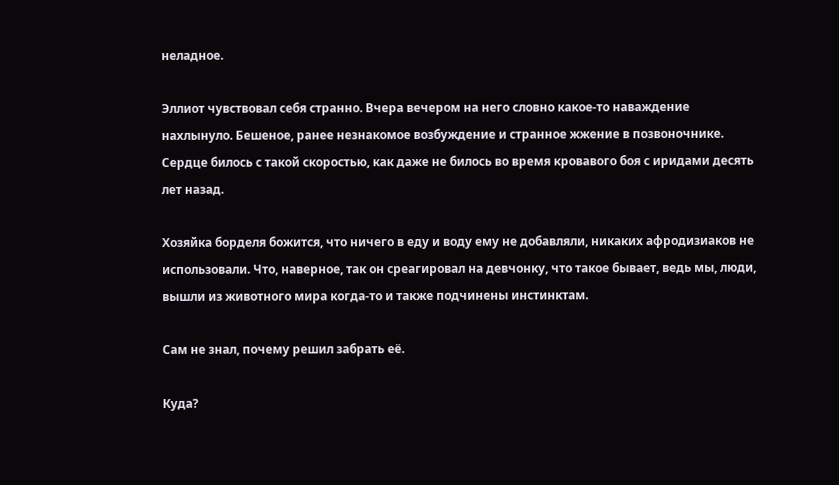неладное.

Эллиот чувствовал себя странно. Вчера вечером на него словно какое-то наваждение нахлынуло. Бешеное, ранее незнакомое возбуждение и странное жжение в позвоночнике. Сердце билось с такой скоростью, как даже не билось во время кровавого боя с иридами десять лет назад.

Хозяйка борделя божится, что ничего в еду и воду ему не добавляли, никаких афродизиаков не использовали. Что, наверное, так он среагировал на девчонку, что такое бывает, ведь мы, люди, вышли из животного мира когда-то и также подчинены инстинктам.

Сам не знал, почему решил забрать её.

Куда?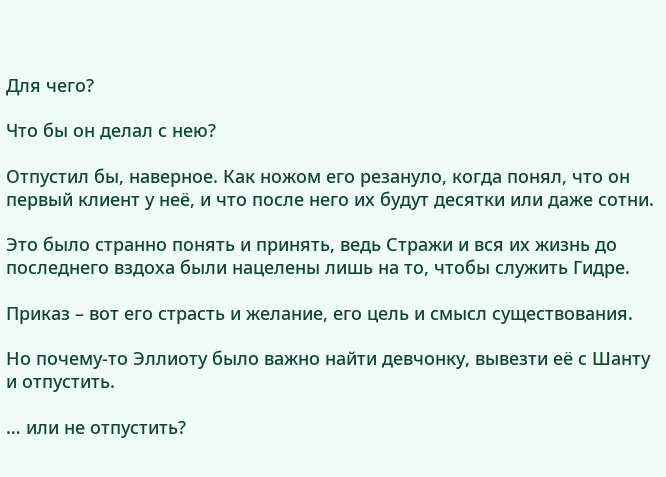Для чего?

Что бы он делал с нею?

Отпустил бы, наверное. Как ножом его резануло, когда понял, что он первый клиент у неё, и что после него их будут десятки или даже сотни.

Это было странно понять и принять, ведь Стражи и вся их жизнь до последнего вздоха были нацелены лишь на то, чтобы служить Гидре.

Приказ – вот его страсть и желание, его цель и смысл существования.

Но почему-то Эллиоту было важно найти девчонку, вывезти её с Шанту и отпустить.

… или не отпустить?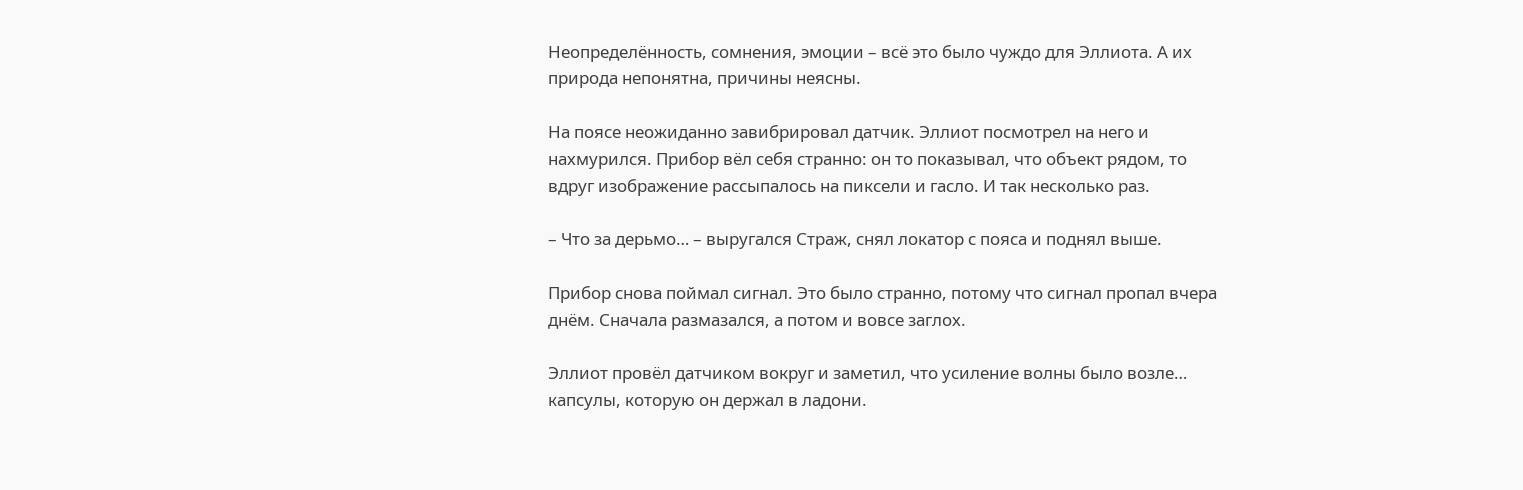Неопределённость, сомнения, эмоции – всё это было чуждо для Эллиота. А их природа непонятна, причины неясны.

На поясе неожиданно завибрировал датчик. Эллиот посмотрел на него и нахмурился. Прибор вёл себя странно: он то показывал, что объект рядом, то вдруг изображение рассыпалось на пиксели и гасло. И так несколько раз.

– Что за дерьмо… – выругался Страж, снял локатор с пояса и поднял выше.

Прибор снова поймал сигнал. Это было странно, потому что сигнал пропал вчера днём. Сначала размазался, а потом и вовсе заглох.

Эллиот провёл датчиком вокруг и заметил, что усиление волны было возле… капсулы, которую он держал в ладони.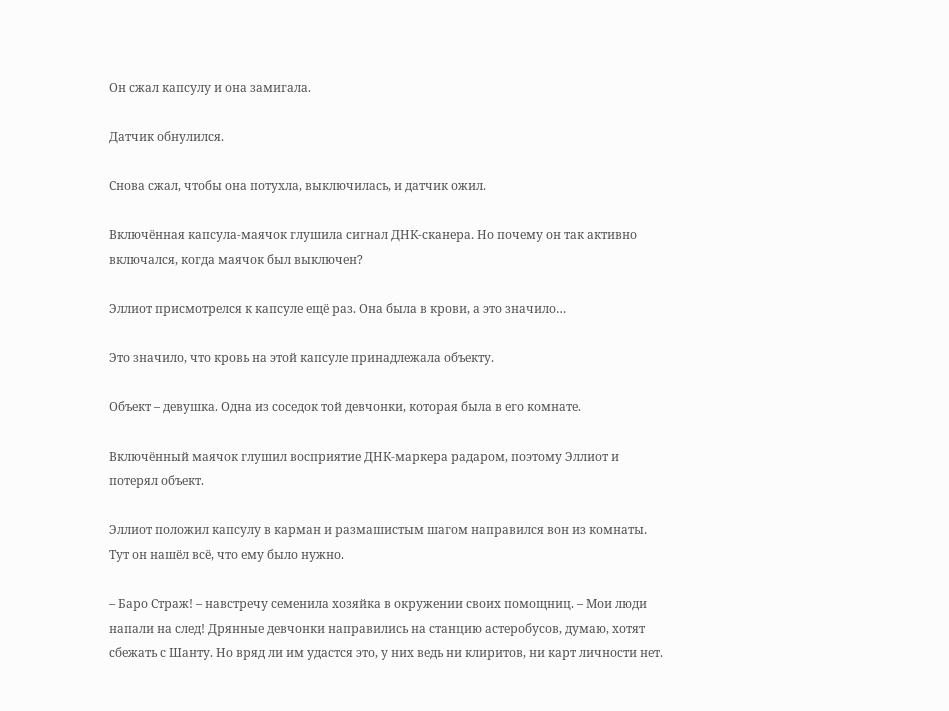Он сжал капсулу и она замигала.

Датчик обнулился.

Снова сжал, чтобы она потухла, выключилась, и датчик ожил.

Включённая капсула-маячок глушила сигнал ДНК-сканера. Но почему он так активно включался, когда маячок был выключен?

Эллиот присмотрелся к капсуле ещё раз. Она была в крови, а это значило…

Это значило, что кровь на этой капсуле принадлежала объекту.

Объект – девушка. Одна из соседок той девчонки, которая была в его комнате.

Включённый маячок глушил восприятие ДНК-маркера радаром, поэтому Эллиот и потерял объект.

Эллиот положил капсулу в карман и размашистым шагом направился вон из комнаты. Тут он нашёл всё, что ему было нужно.

– Баро Страж! – навстречу семенила хозяйка в окружении своих помощниц. – Мои люди напали на след! Дрянные девчонки направились на станцию астеробусов, думаю, хотят сбежать с Шанту. Но вряд ли им удастся это, у них ведь ни клиритов, ни карт личности нет.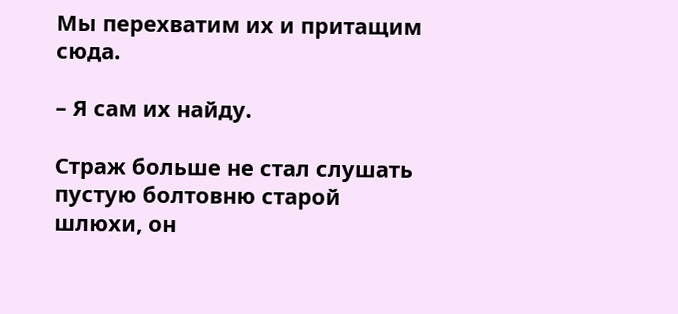Мы перехватим их и притащим сюда.

– Я сам их найду.

Страж больше не стал слушать пустую болтовню старой шлюхи, он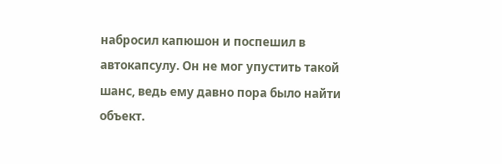набросил капюшон и поспешил в автокапсулу. Он не мог упустить такой шанс, ведь ему давно пора было найти объект.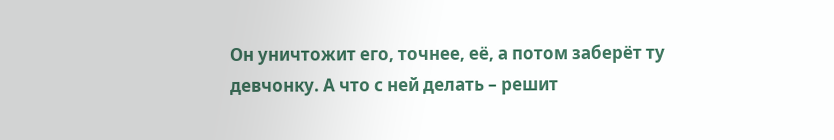Он уничтожит его, точнее, её, а потом заберёт ту девчонку. А что с ней делать – решит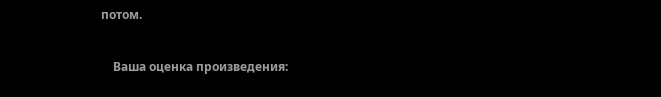потом.


    Ваша оценка произведения: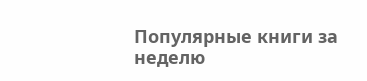Популярные книги за неделю